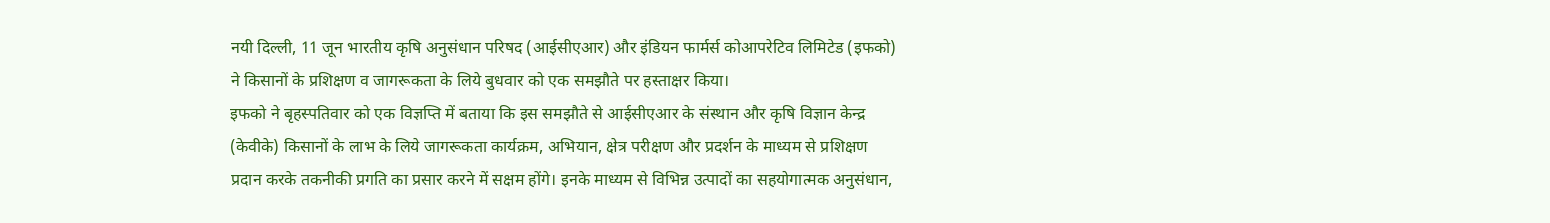नयी दिल्ली, 11 जून भारतीय कृषि अनुसंधान परिषद (आईसीएआर) और इंडियन फार्मर्स कोआपरेटिव लिमिटेड (इफको) ने किसानों के प्रशिक्षण व जागरूकता के लिये बुधवार को एक समझौते पर हस्ताक्षर किया।
इफको ने बृहस्पतिवार को एक विज्ञप्ति में बताया कि इस समझौते से आईसीएआर के संस्थान और कृषि विज्ञान केन्द्र (केवीके) किसानों के लाभ के लिये जागरूकता कार्यक्रम, अभियान, क्षेत्र परीक्षण और प्रदर्शन के माध्यम से प्रशिक्षण प्रदान करके तकनीकी प्रगति का प्रसार करने में सक्षम होंगे। इनके माध्यम से विभिन्न उत्पादों का सहयोगात्मक अनुसंधान,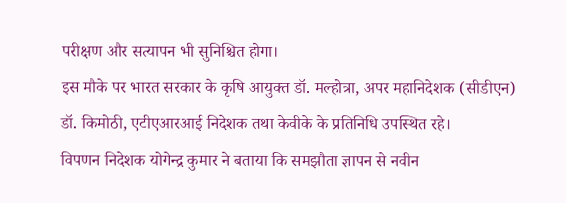परीक्षण और सत्यापन भी सुनिश्चित होगा।
इस मौके पर भारत सरकार के कृषि आयुक्त डॉ. मल्होत्रा, अपर महानिदेशक (सीडीएन) डॉ. किमोठी, एटीएआरआई निदेशक तथा केवीके के प्रतिनिधि उपस्थित रहे।
विपणन निदेशक योगेन्द्र कुमार ने बताया कि समझौता ज्ञापन से नवीन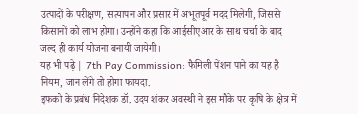उत्पादों के परीक्षण, सत्यापन और प्रसार में अभूतपूर्व मदद मिलेगी, जिससे किसानों को लाभ होगा। उन्होंने कहा कि आईसीएआर के साथ चर्चा के बाद जल्द ही कार्य योजना बनायी जायेगी।
यह भी पढ़े | 7th Pay Commission: फैमिली पेंशन पाने का यह है नियम, जान लेंगे तो होगा फायदा.
इफको के प्रबंध निदेशक डॉ. उदय शंकर अवस्थी ने इस मौके पर कृषि के क्षेत्र में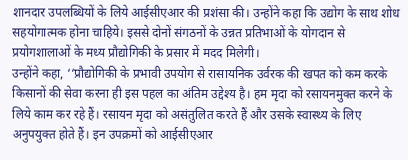शानदार उपलब्धियों के लिये आईसीएआर की प्रशंसा की। उन्होंने कहा कि उद्योग के साथ शोध सहयोगात्मक होना चाहिये। इससे दोनों संगठनों के उन्नत प्रतिभाओं के योगदान से प्रयोगशालाओं के मध्य प्रौद्योगिकी के प्रसार में मदद मिलेगी।
उन्होंने कहा, ‘‘प्रौद्योगिकी के प्रभावी उपयोग से रासायनिक उर्वरक की खपत को कम करके किसानों की सेवा करना ही इस पहल का अंतिम उद्देश्य है। हम मृदा को रसायनमुक्त करने के लिये काम कर रहे हैं। रसायन मृदा को असंतुलित करते हैं और उसके स्वास्थ्य के लिए अनुपयुक्त होते हैं। इन उपक्रमों को आईसीएआर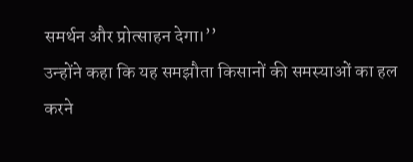समर्थन और प्रोत्साहन देगा।’’
उन्होंने कहा कि यह समझौता किसानों की समस्याओं का हल करने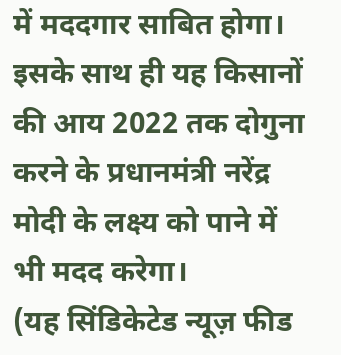में मददगार साबित होगा। इसके साथ ही यह किसानों की आय 2022 तक दोगुना करने के प्रधानमंत्री नरेंद्र मोदी के लक्ष्य को पाने में भी मदद करेगा।
(यह सिंडिकेटेड न्यूज़ फीड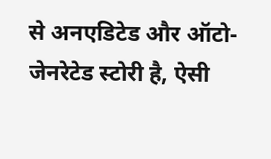से अनएडिटेड और ऑटो-जेनरेटेड स्टोरी है, ऐसी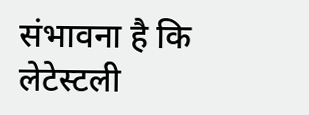संभावना है कि लेटेस्टली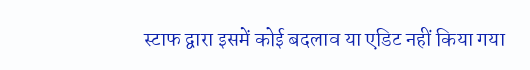स्टाफ द्वारा इसमें कोई बदलाव या एडिट नहीं किया गया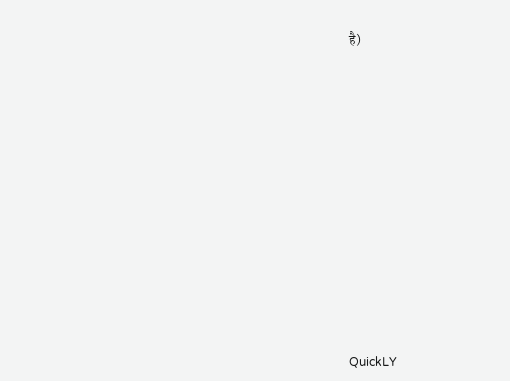है)













QuickLY